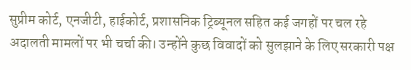सुप्रीम कोर्ट, एनजीटी, हाईकोर्ट, प्रशासनिक ट्रिब्यूनल सहित कई जगहों पर चल रहे अदालती मामलों पर भी चर्चा की। उन्होंने कुछ विवादों को सुलझाने के लिए सरकारी पक्ष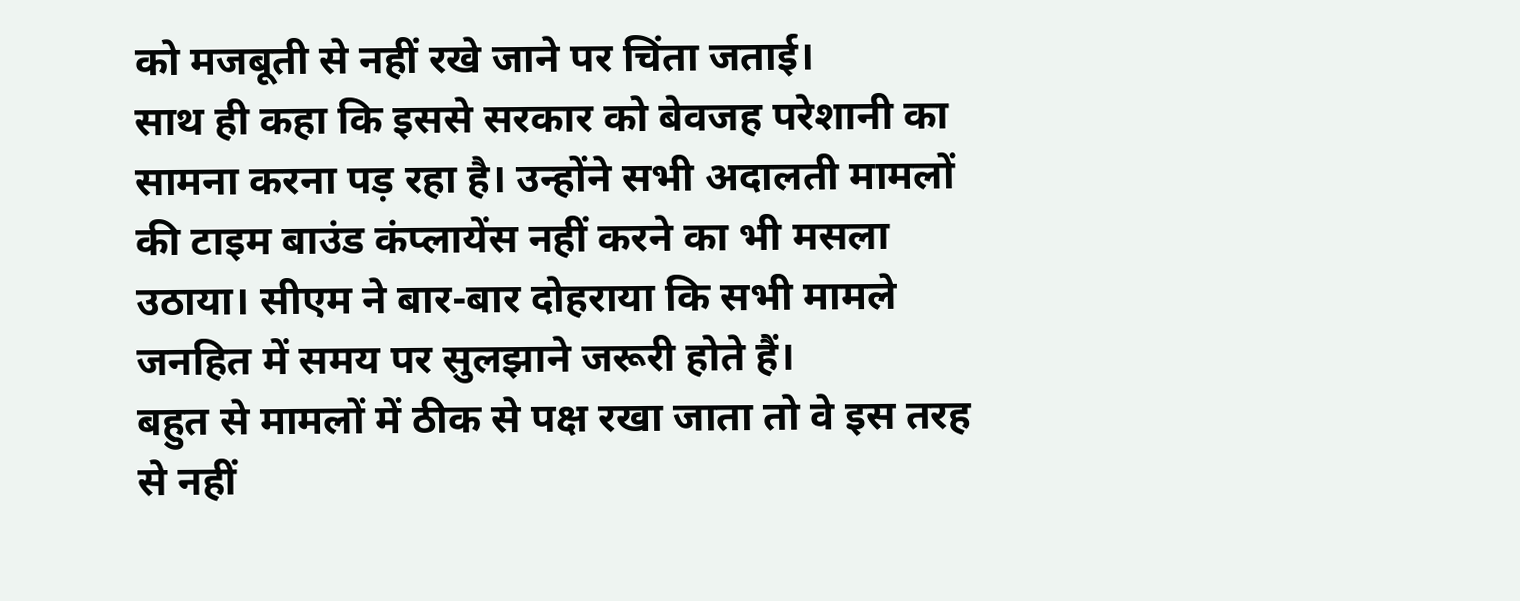को मजबूती से नहीं रखे जाने पर चिंता जताई।
साथ ही कहा कि इससे सरकार को बेवजह परेशानी का सामना करना पड़ रहा है। उन्होंने सभी अदालती मामलों की टाइम बाउंड कंप्लायेंस नहीं करने का भी मसला उठाया। सीएम ने बार-बार दोहराया कि सभी मामले जनहित में समय पर सुलझाने जरूरी होते हैं।
बहुत से मामलों में ठीक से पक्ष रखा जाता तो वे इस तरह से नहीं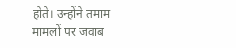होते। उन्होंने तमाम मामलों पर जवाब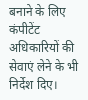बनाने के लिए कंपीटेंट अधिकारियों की सेवाएं लेने के भी निर्देश दिए।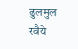ढुलमुल रवैये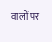वालों पर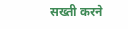सख्ती करने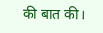की बात की।